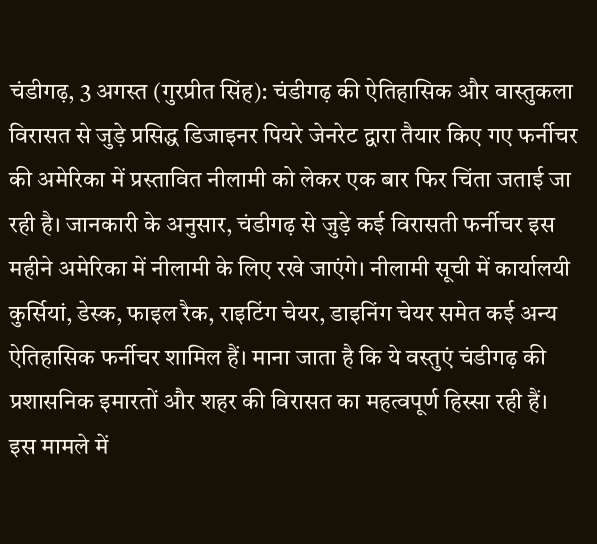चंडीगढ़, 3 अगस्त (गुरप्रीत सिंह): चंडीगढ़ की ऐतिहासिक और वास्तुकला विरासत से जुड़े प्रसिद्ध डिजाइनर पियरे जेनरेट द्वारा तैयार किए गए फर्नीचर की अमेरिका में प्रस्तावित नीलामी को लेकर एक बार फिर चिंता जताई जा रही है। जानकारी के अनुसार, चंडीगढ़ से जुड़े कई विरासती फर्नीचर इस महीने अमेरिका में नीलामी के लिए रखे जाएंगे। नीलामी सूची में कार्यालयी कुर्सियां, डेस्क, फाइल रैक, राइटिंग चेयर, डाइनिंग चेयर समेत कई अन्य ऐतिहासिक फर्नीचर शामिल हैं। माना जाता है कि ये वस्तुएं चंडीगढ़ की प्रशासनिक इमारतों और शहर की विरासत का महत्वपूर्ण हिस्सा रही हैं।
इस मामले में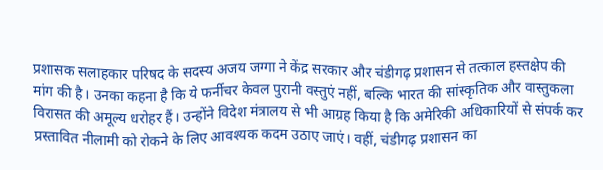प्रशासक सलाहकार परिषद के सदस्य अजय जग्गा ने केंद्र सरकार और चंडीगढ़ प्रशासन से तत्काल हस्तक्षेप की मांग की है। उनका कहना है कि ये फर्नीचर केवल पुरानी वस्तुएं नहीं, बल्कि भारत की सांस्कृतिक और वास्तुकला विरासत की अमूल्य धरोहर हैं। उन्होंने विदेश मंत्रालय से भी आग्रह किया है कि अमेरिकी अधिकारियों से संपर्क कर प्रस्तावित नीलामी को रोकने के लिए आवश्यक कदम उठाए जाएं। वहीं, चंडीगढ़ प्रशासन का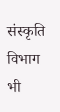संस्कृति विभाग भी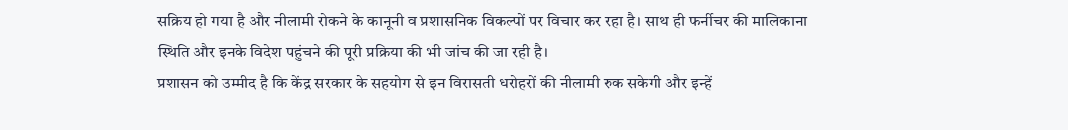सक्रिय हो गया है और नीलामी रोकने के कानूनी व प्रशासनिक विकल्पों पर विचार कर रहा है। साथ ही फर्नीचर की मालिकाना स्थिति और इनके विदेश पहुंचने की पूरी प्रक्रिया की भी जांच की जा रही है।
प्रशासन को उम्मीद है कि केंद्र सरकार के सहयोग से इन विरासती धरोहरों की नीलामी रुक सकेगी और इन्हें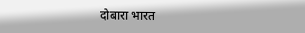दोबारा भारत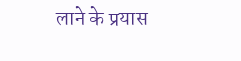लाने के प्रयास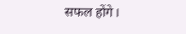सफल होंगे।